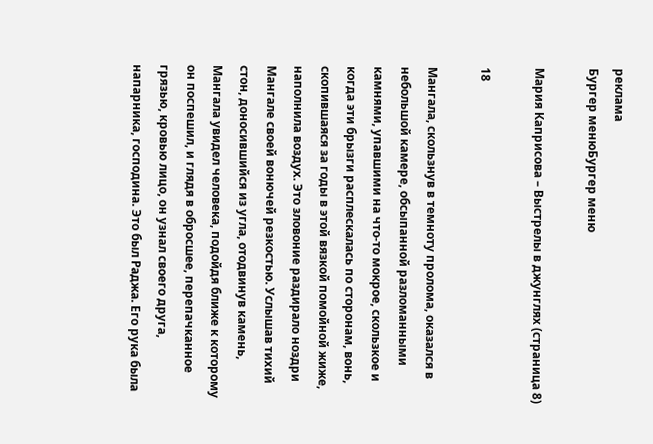реклама
Бургер менюБургер меню

Мария Каприсова – Выстрелы в джунглях (страница 8)

18

Мангала, скользнув в темноту пролома, оказался в небольшой камере, обсыпанной разломанными камнями, упавшими на что-то мокрое, скользкое и когда эти брызги расплескалась по сторонам, вонь, скопившаяся за годы в этой вязкой помойной жиже, наполнила воздух. Это зловоние раздирало ноздри Мангале своей вонючей резкостью. Услышав тихий стон, доносившийся из угла, отодвинув камень, Мангала увидел человека, подойдя ближе к которому он поспешил, и глядя в обросшее, перепачканное грязью, кровью лицо, он узнал своего друга, напарника, господина. Это был Раджа. Его рука была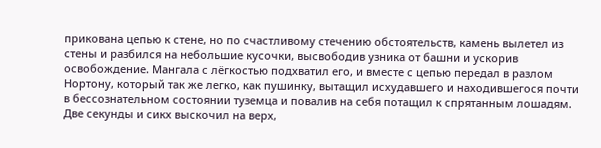прикована цепью к стене, но по счастливому стечению обстоятельств, камень вылетел из стены и разбился на небольшие кусочки, высвободив узника от башни и ускорив освобождение. Мангала с лёгкостью подхватил его, и вместе с цепью передал в разлом Нортону, который так же легко, как пушинку, вытащил исхудавшего и находившегося почти в бессознательном состоянии туземца и повалив на себя потащил к спрятанным лошадям. Две секунды и сикх выскочил на верх,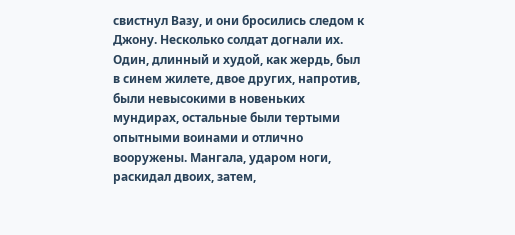свистнул Вазу, и они бросились следом к Джону. Несколько солдат догнали их. Один, длинный и худой, как жердь, был в синем жилете, двое других, напротив, были невысокими в новеньких мундирах, остальные были тертыми опытными воинами и отлично вооружены. Мангала, ударом ноги, раскидал двоих, затем,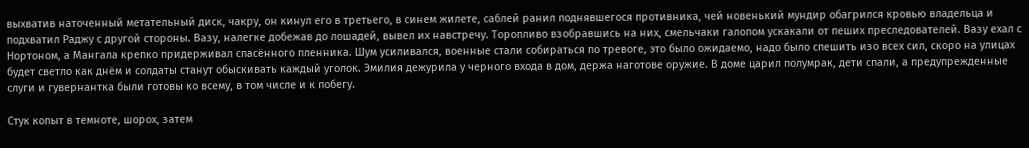выхватив наточенный метательный диск, чакру, он кинул его в третьего, в синем жилете, саблей ранил поднявшегося противника, чей новенький мундир обагрился кровью владельца и подхватил Раджу с другой стороны. Вазу, налегке добежав до лошадей, вывел их навстречу. Торопливо взобравшись на них, смельчаки галопом ускакали от пеших преследователей. Вазу ехал с Нортоном, а Мангала крепко придерживал спасённого пленника. Шум усиливался, военные стали собираться по тревоге, это было ожидаемо, надо было спешить изо всех сил, скоро на улицах будет светло как днём и солдаты станут обыскивать каждый уголок. Эмилия дежурила у черного входа в дом, держа наготове оружие. В доме царил полумрак, дети спали, а предупрежденные слуги и гувернантка были готовы ко всему, в том числе и к побегу.

Стук копыт в темноте, шорох, затем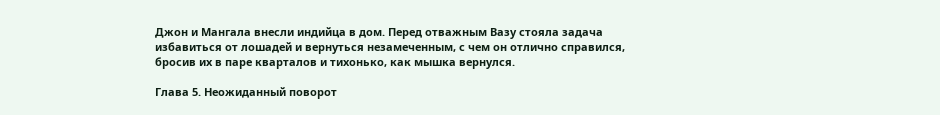Джон и Мангала внесли индийца в дом. Перед отважным Вазу стояла задача избавиться от лошадей и вернуться незамеченным, с чем он отлично справился, бросив их в паре кварталов и тихонько, как мышка вернулся.

Глава 5. Неожиданный поворот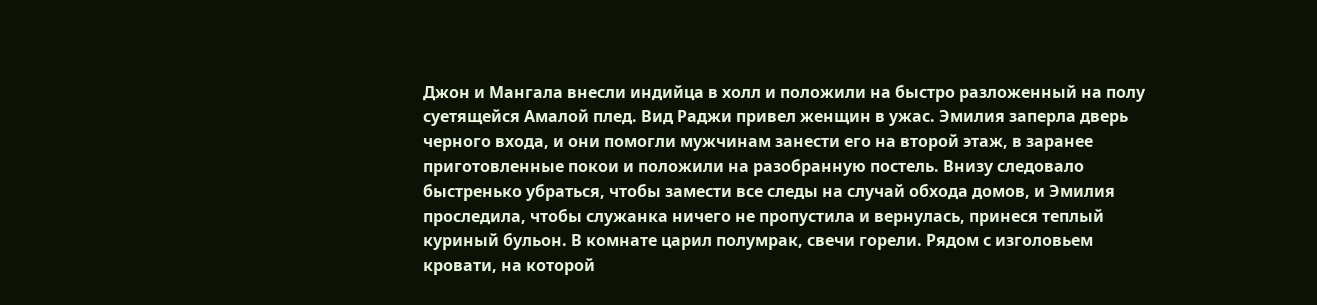Джон и Мангала внесли индийца в холл и положили на быстро разложенный на полу суетящейся Амалой плед. Вид Раджи привел женщин в ужас. Эмилия заперла дверь черного входа, и они помогли мужчинам занести его на второй этаж, в заранее приготовленные покои и положили на разобранную постель. Внизу следовало быстренько убраться, чтобы замести все следы на случай обхода домов, и Эмилия проследила, чтобы служанка ничего не пропустила и вернулась, принеся теплый куриный бульон. В комнате царил полумрак, свечи горели. Рядом с изголовьем кровати, на которой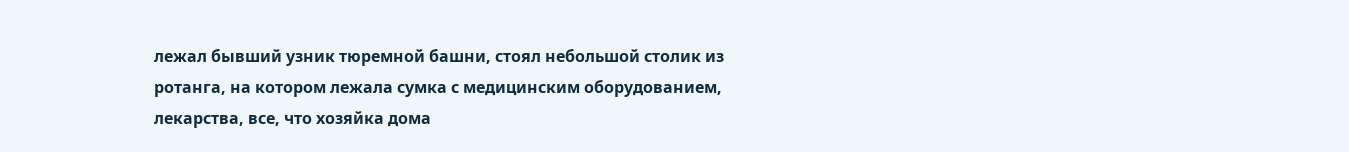лежал бывший узник тюремной башни, стоял небольшой столик из ротанга, на котором лежала сумка с медицинским оборудованием, лекарства, все, что хозяйка дома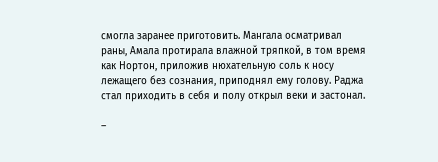смогла заранее приготовить. Мангала осматривал раны, Амала протирала влажной тряпкой, в том время как Нортон, приложив нюхательную соль к носу лежащего без сознания, приподнял ему голову. Раджа стал приходить в себя и полу открыл веки и застонал.

–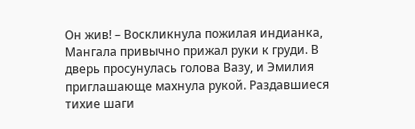Он жив! – Воскликнула пожилая индианка, Мангала привычно прижал руки к груди. В дверь просунулась голова Вазу, и Эмилия приглашающе махнула рукой. Раздавшиеся тихие шаги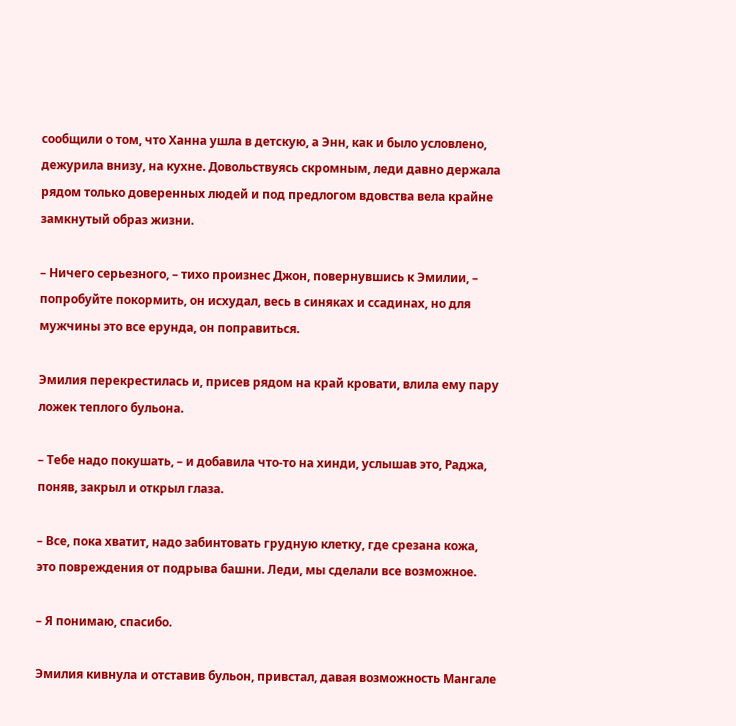сообщили о том, что Ханна ушла в детскую, а Энн, как и было условлено, дежурила внизу, на кухне. Довольствуясь скромным, леди давно держала рядом только доверенных людей и под предлогом вдовства вела крайне замкнутый образ жизни.

– Ничего серьезного, – тихо произнес Джон, повернувшись к Эмилии, – попробуйте покормить, он исхудал, весь в синяках и ссадинах, но для мужчины это все ерунда, он поправиться.

Эмилия перекрестилась и, присев рядом на край кровати, влила ему пару ложек теплого бульона.

– Тебе надо покушать, – и добавила что-то на хинди, услышав это, Раджа, поняв, закрыл и открыл глаза.

– Все, пока хватит, надо забинтовать грудную клетку, где срезана кожа, это повреждения от подрыва башни. Леди, мы сделали все возможное.

– Я понимаю, спасибо.

Эмилия кивнула и отставив бульон, привстал, давая возможность Мангале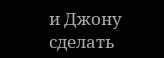и Джону сделать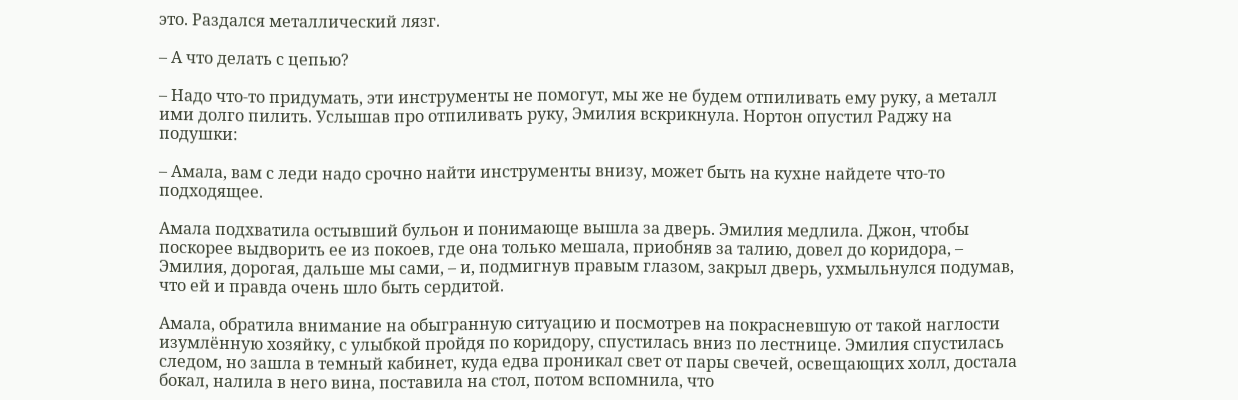это. Раздался металлический лязг.

– А что делать с цепью?

– Надо что-то придумать, эти инструменты не помогут, мы же не будем отпиливать ему руку, а металл ими долго пилить. Услышав про отпиливать руку, Эмилия вскрикнула. Нортон опустил Раджу на подушки:

– Амала, вам с леди надо срочно найти инструменты внизу, может быть на кухне найдете что-то подходящее.

Амала подхватила остывший бульон и понимающе вышла за дверь. Эмилия медлила. Джон, чтобы поскорее выдворить ее из покоев, где она только мешала, приобняв за талию, довел до коридора, – Эмилия, дорогая, дальше мы сами, – и, подмигнув правым глазом, закрыл дверь, ухмыльнулся подумав, что ей и правда очень шло быть сердитой.

Амала, обратила внимание на обыгранную ситуацию и посмотрев на покрасневшую от такой наглости изумлённую хозяйку, с улыбкой пройдя по коридору, спустилась вниз по лестнице. Эмилия спустилась следом, но зашла в темный кабинет, куда едва проникал свет от пары свечей, освещающих холл, достала бокал, налила в него вина, поставила на стол, потом вспомнила, что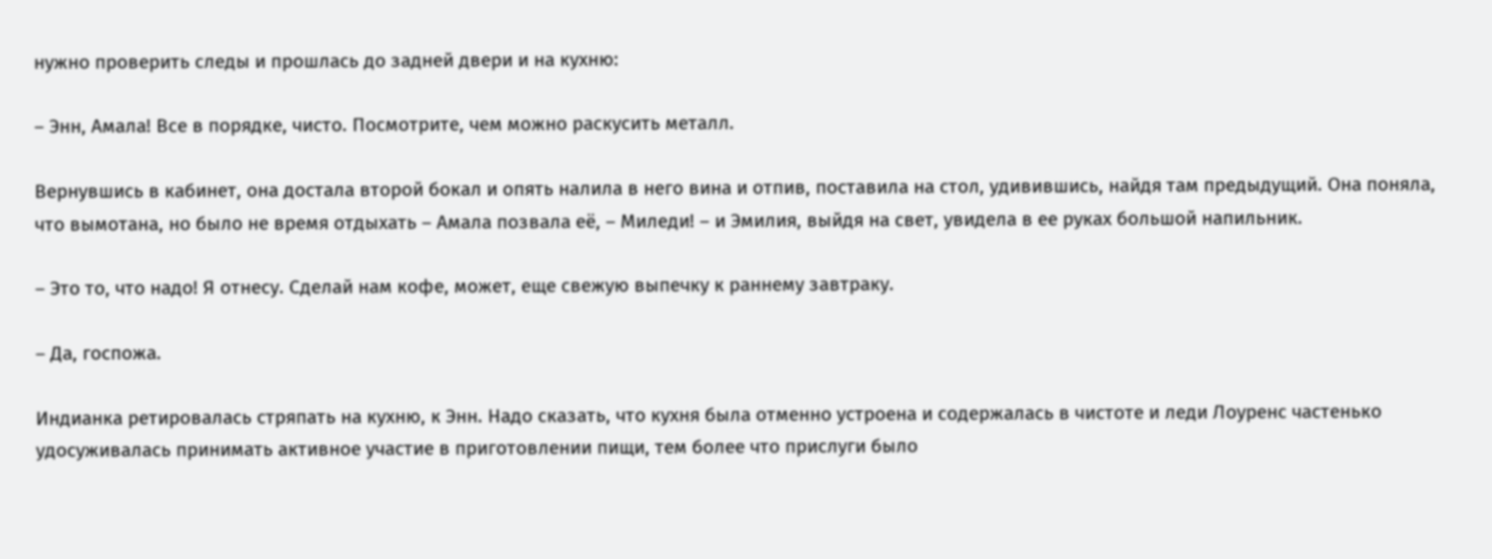нужно проверить следы и прошлась до задней двери и на кухню:

– Энн, Амала! Все в порядке, чисто. Посмотрите, чем можно раскусить металл.

Вернувшись в кабинет, она достала второй бокал и опять налила в него вина и отпив, поставила на стол, удивившись, найдя там предыдущий. Она поняла, что вымотана, но было не время отдыхать – Амала позвала её, – Миледи! – и Эмилия, выйдя на свет, увидела в ее руках большой напильник.

– Это то, что надо! Я отнесу. Сделай нам кофе, может, еще свежую выпечку к раннему завтраку.

– Да, госпожа.

Индианка ретировалась стряпать на кухню, к Энн. Надо сказать, что кухня была отменно устроена и содержалась в чистоте и леди Лоуренс частенько удосуживалась принимать активное участие в приготовлении пищи, тем более что прислуги было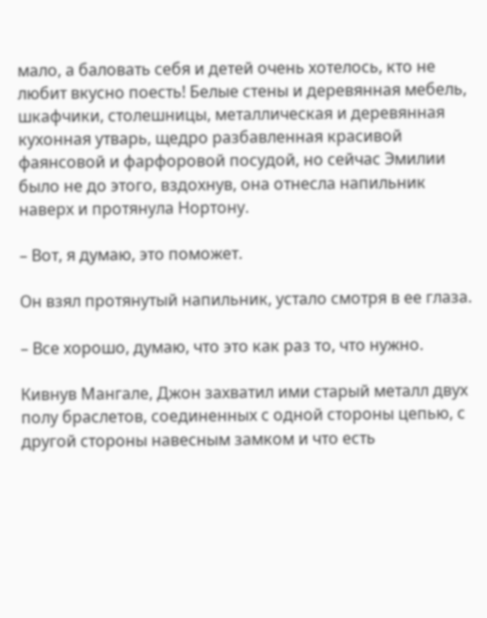мало, а баловать себя и детей очень хотелось, кто не любит вкусно поесть! Белые стены и деревянная мебель, шкафчики, столешницы, металлическая и деревянная кухонная утварь, щедро разбавленная красивой фаянсовой и фарфоровой посудой, но сейчас Эмилии было не до этого, вздохнув, она отнесла напильник наверх и протянула Нортону.

– Вот, я думаю, это поможет.

Он взял протянутый напильник, устало смотря в ее глаза.

– Все хорошо, думаю, что это как раз то, что нужно.

Кивнув Мангале, Джон захватил ими старый металл двух полу браслетов, соединенных с одной стороны цепью, с другой стороны навесным замком и что есть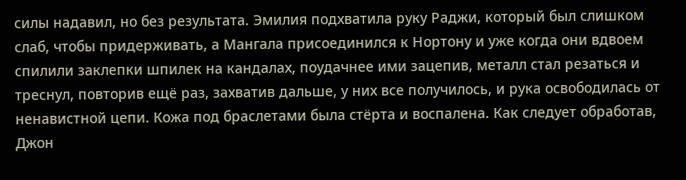силы надавил, но без результата. Эмилия подхватила руку Раджи, который был слишком слаб, чтобы придерживать, а Мангала присоединился к Нортону и уже когда они вдвоем спилили заклепки шпилек на кандалах, поудачнее ими зацепив, металл стал резаться и треснул, повторив ещё раз, захватив дальше, у них все получилось, и рука освободилась от ненавистной цепи. Кожа под браслетами была стёрта и воспалена. Как следует обработав, Джон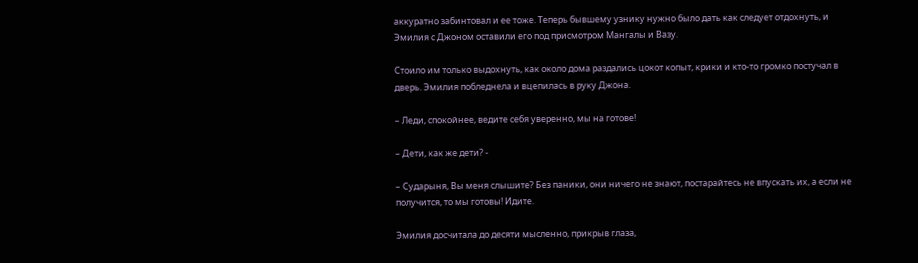аккуратно забинтовал и ее тоже. Теперь бывшему узнику нужно было дать как следует отдохнуть, и Эмилия с Джоном оставили его под присмотром Мангалы и Вазу.

Стоило им только выдохнуть, как около дома раздались цокот копыт, крики и кто-то громко постучал в дверь. Эмилия побледнела и вцепилась в руку Джона.

– Леди, спокойнее, ведите себя уверенно, мы на готове!

– Дети, как же дети? -

– Сударыня, Вы меня слышите? Без паники, они ничего не знают, постарайтесь не впускать их, а если не получится, то мы готовы! Идите.

Эмилия досчитала до десяти мысленно, прикрыв глаза,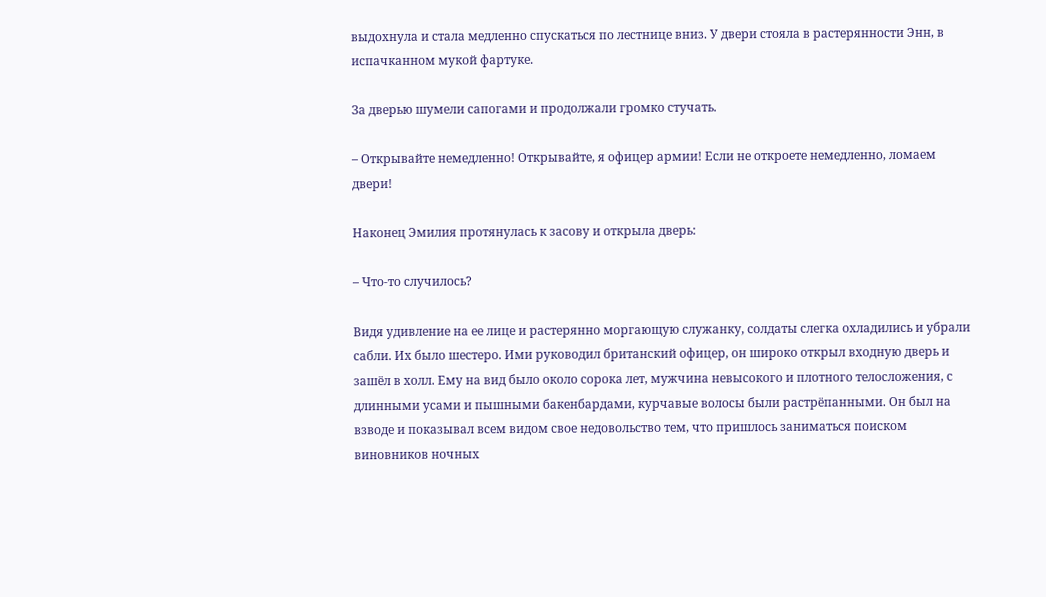выдохнула и стала медленно спускаться по лестнице вниз. У двери стояла в растерянности Энн, в испачканном мукой фартуке.

За дверью шумели сапогами и продолжали громко стучать.

– Открывайте немедленно! Открывайте, я офицер армии! Если не откроете немедленно, ломаем двери!

Наконец Эмилия протянулась к засову и открыла дверь:

– Что-то случилось?

Видя удивление на ее лице и растерянно моргающую служанку, солдаты слегка охладились и убрали сабли. Их было шестеро. Ими руководил британский офицер, он широко открыл входную дверь и зашёл в холл. Ему на вид было около сорока лет, мужчина невысокого и плотного телосложения, с длинными усами и пышными бакенбардами, курчавые волосы были растрёпанными. Он был на взводе и показывал всем видом свое недовольство тем, что пришлось заниматься поиском виновников ночных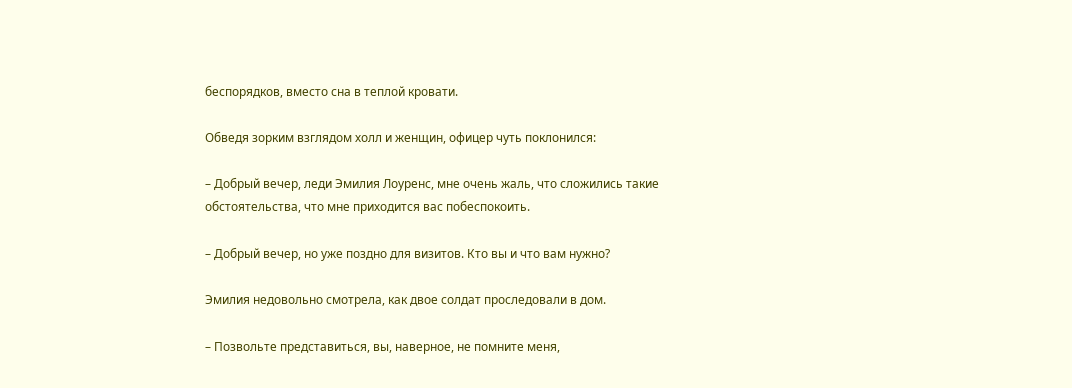беспорядков, вместо сна в теплой кровати.

Обведя зорким взглядом холл и женщин, офицер чуть поклонился:

– Добрый вечер, леди Эмилия Лоуренс, мне очень жаль, что сложились такие обстоятельства, что мне приходится вас побеспокоить.

– Добрый вечер, но уже поздно для визитов. Кто вы и что вам нужно?

Эмилия недовольно смотрела, как двое солдат проследовали в дом.

– Позвольте представиться, вы, наверное, не помните меня,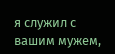я служил с вашим мужем,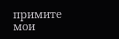примите мои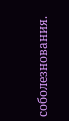соболезнования.